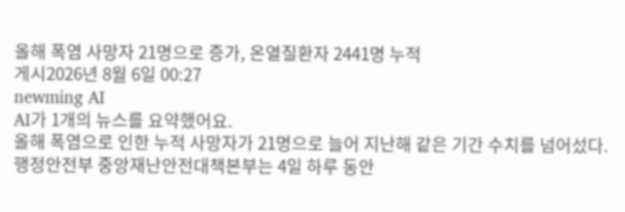올해 폭염 사망자 21명으로 증가, 온열질환자 2441명 누적
게시2026년 8월 6일 00:27
newming AI
AI가 1개의 뉴스를 요약했어요.
올해 폭염으로 인한 누적 사망자가 21명으로 늘어 지난해 같은 기간 수치를 넘어섰다. 행정안전부 중앙재난안전대책본부는 4일 하루 동안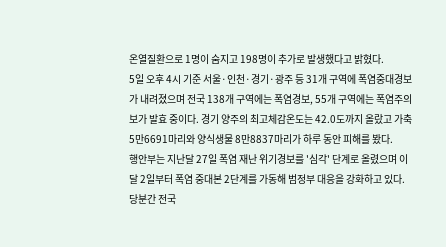온열질환으로 1명이 숨지고 198명이 추가로 발생했다고 밝혔다.
5일 오후 4시 기준 서울·인천·경기·광주 등 31개 구역에 폭염중대경보가 내려졌으며 전국 138개 구역에는 폭염경보, 55개 구역에는 폭염주의보가 발효 중이다. 경기 양주의 최고체감온도는 42.0도까지 올랐고 가축 5만6691마리와 양식생물 8만8837마리가 하루 동안 피해를 봤다.
행안부는 지난달 27일 폭염 재난 위기경보를 '심각' 단계로 올렸으며 이달 2일부터 폭염 중대본 2단계를 가동해 범정부 대응을 강화하고 있다. 당분간 전국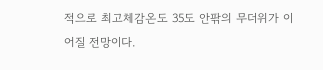적으로 최고체감온도 35도 안팎의 무더위가 이어질 전망이다.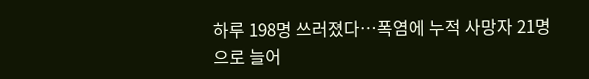하루 198명 쓰러졌다…폭염에 누적 사망자 21명으로 늘어